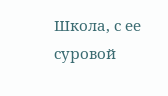Школа, с ее суровой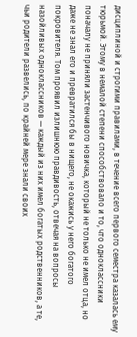дисциплиной и строгими правилами, в течение всего первого семестра казалась ему тюрьмой. Этому в немалой степени способствовало и то, что одноклассники поначалу не приняли застенчивого новичка, который не только не имел отца, но даже не знал его и превратился бы в нищего, не окажись у него богатого покровителя. Том проявил излишнюю правдивость, отвечая на вопросы назойливых одноклассников — каждый из них имел богатых родственников, а те, чьи родители развелись, по крайней мере знали своих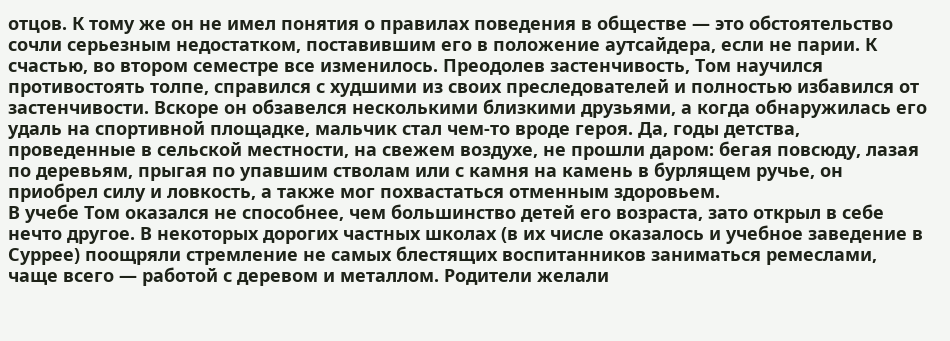отцов. К тому же он не имел понятия о правилах поведения в обществе — это обстоятельство сочли серьезным недостатком, поставившим его в положение аутсайдера, если не парии. К счастью, во втором семестре все изменилось. Преодолев застенчивость, Том научился противостоять толпе, справился с худшими из своих преследователей и полностью избавился от застенчивости. Вскоре он обзавелся несколькими близкими друзьями, а когда обнаружилась его удаль на спортивной площадке, мальчик стал чем-то вроде героя. Да, годы детства, проведенные в сельской местности, на свежем воздухе, не прошли даром: бегая повсюду, лазая по деревьям, прыгая по упавшим стволам или с камня на камень в бурлящем ручье, он приобрел силу и ловкость, а также мог похвастаться отменным здоровьем.
В учебе Том оказался не способнее, чем большинство детей его возраста, зато открыл в себе нечто другое. В некоторых дорогих частных школах (в их числе оказалось и учебное заведение в Суррее) поощряли стремление не самых блестящих воспитанников заниматься ремеслами, чаще всего — работой с деревом и металлом. Родители желали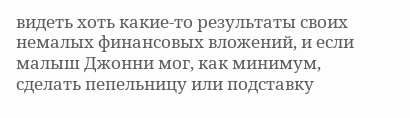видеть хоть какие-то результаты своих немалых финансовых вложений, и если малыш Джонни мог, как минимум, сделать пепельницу или подставку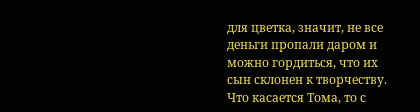для цветка, значит, не все деньги пропали даром и можно гордиться, что их сын склонен к творчеству. Что касается Тома, то с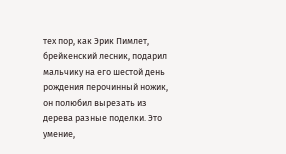тех пор, как Эрик Пимлет, брейкенский лесник, подарил мальчику на его шестой день рождения перочинный ножик, он полюбил вырезать из дерева разные поделки. Это умение,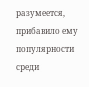разумеется, прибавило ему популярности среди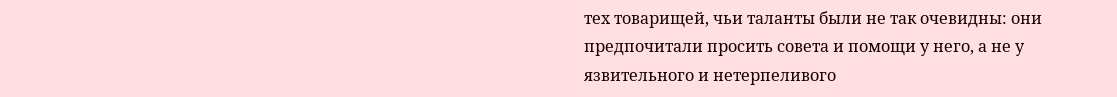тех товарищей, чьи таланты были не так очевидны: они предпочитали просить совета и помощи у него, а не у язвительного и нетерпеливого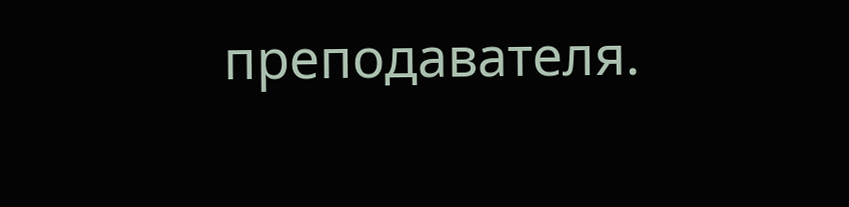преподавателя.